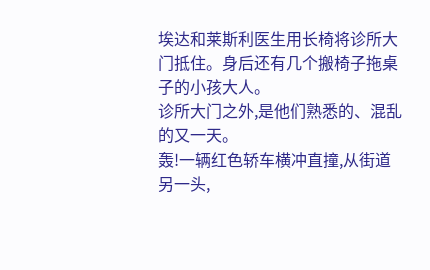埃达和莱斯利医生用长椅将诊所大门抵住。身后还有几个搬椅子拖桌子的小孩大人。
诊所大门之外,是他们熟悉的、混乱的又一天。
轰!一辆红色轿车横冲直撞,从街道另一头,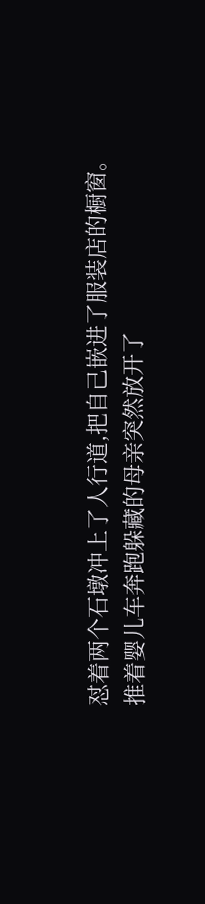怼着两个石墩冲上了人行道,把自己嵌进了服装店的橱窗。
推着婴儿车奔跑躲藏的母亲突然放开了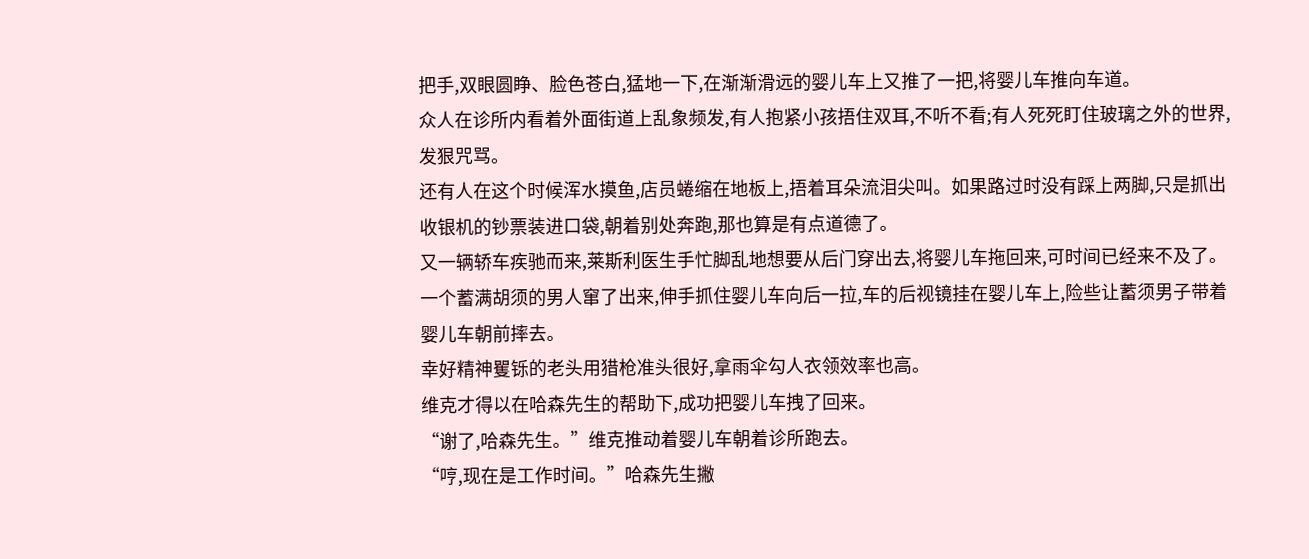把手,双眼圆睁、脸色苍白,猛地一下,在渐渐滑远的婴儿车上又推了一把,将婴儿车推向车道。
众人在诊所内看着外面街道上乱象频发,有人抱紧小孩捂住双耳,不听不看;有人死死盯住玻璃之外的世界,发狠咒骂。
还有人在这个时候浑水摸鱼,店员蜷缩在地板上,捂着耳朵流泪尖叫。如果路过时没有踩上两脚,只是抓出收银机的钞票装进口袋,朝着别处奔跑,那也算是有点道德了。
又一辆轿车疾驰而来,莱斯利医生手忙脚乱地想要从后门穿出去,将婴儿车拖回来,可时间已经来不及了。
一个蓄满胡须的男人窜了出来,伸手抓住婴儿车向后一拉,车的后视镜挂在婴儿车上,险些让蓄须男子带着婴儿车朝前摔去。
幸好精神矍铄的老头用猎枪准头很好,拿雨伞勾人衣领效率也高。
维克才得以在哈森先生的帮助下,成功把婴儿车拽了回来。
“谢了,哈森先生。”维克推动着婴儿车朝着诊所跑去。
“哼,现在是工作时间。”哈森先生撇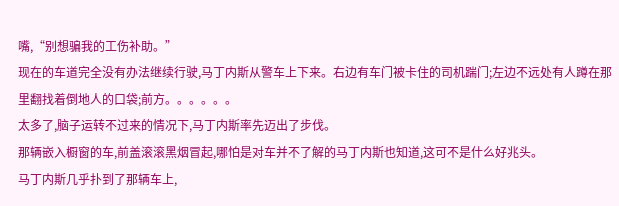嘴,“别想骗我的工伤补助。”
现在的车道完全没有办法继续行驶,马丁内斯从警车上下来。右边有车门被卡住的司机踹门;左边不远处有人蹲在那里翻找着倒地人的口袋;前方。。。。。。
太多了,脑子运转不过来的情况下,马丁内斯率先迈出了步伐。
那辆嵌入橱窗的车,前盖滚滚黑烟冒起,哪怕是对车并不了解的马丁内斯也知道,这可不是什么好兆头。
马丁内斯几乎扑到了那辆车上,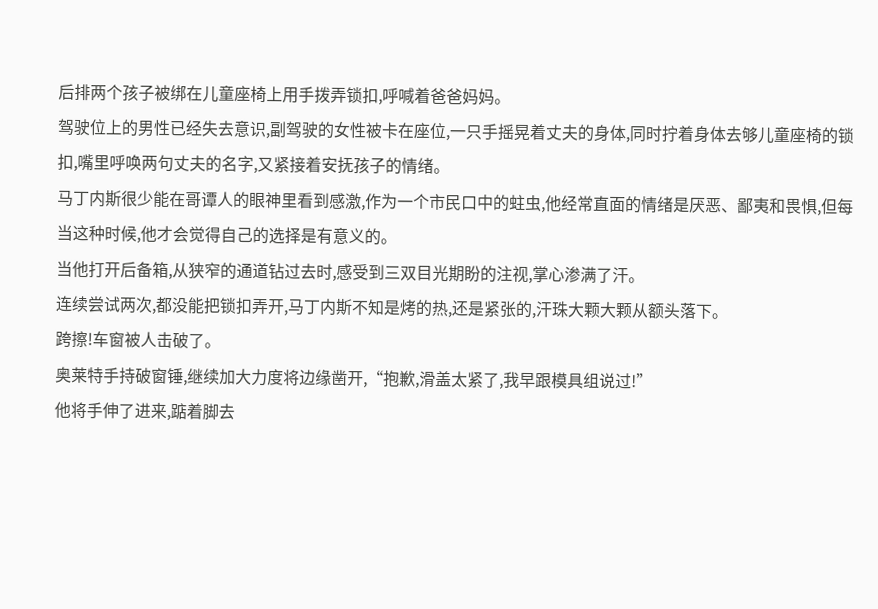后排两个孩子被绑在儿童座椅上用手拨弄锁扣,呼喊着爸爸妈妈。
驾驶位上的男性已经失去意识,副驾驶的女性被卡在座位,一只手摇晃着丈夫的身体,同时拧着身体去够儿童座椅的锁扣,嘴里呼唤两句丈夫的名字,又紧接着安抚孩子的情绪。
马丁内斯很少能在哥谭人的眼神里看到感激,作为一个市民口中的蛀虫,他经常直面的情绪是厌恶、鄙夷和畏惧,但每当这种时候,他才会觉得自己的选择是有意义的。
当他打开后备箱,从狭窄的通道钻过去时,感受到三双目光期盼的注视,掌心渗满了汗。
连续尝试两次,都没能把锁扣弄开,马丁内斯不知是烤的热,还是紧张的,汗珠大颗大颗从额头落下。
跨擦!车窗被人击破了。
奥莱特手持破窗锤,继续加大力度将边缘凿开,“抱歉,滑盖太紧了,我早跟模具组说过!”
他将手伸了进来,踮着脚去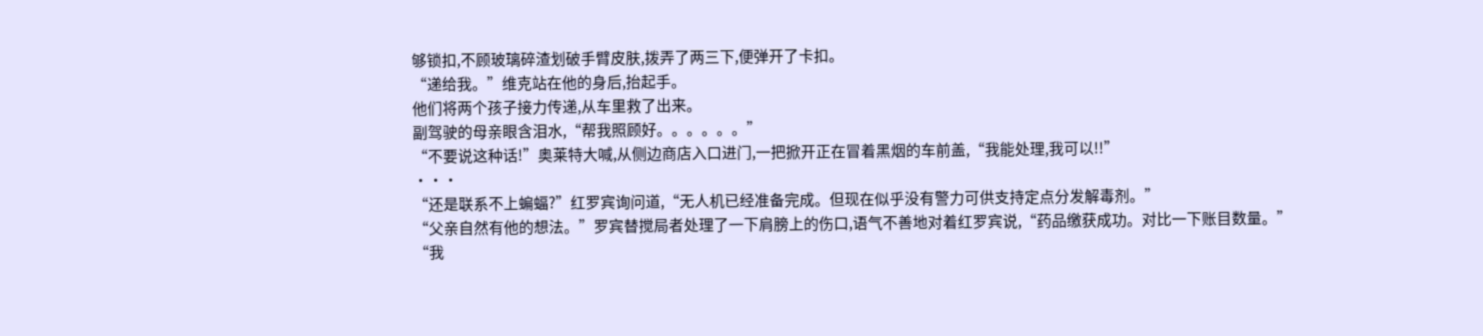够锁扣,不顾玻璃碎渣划破手臂皮肤,拨弄了两三下,便弹开了卡扣。
“递给我。”维克站在他的身后,抬起手。
他们将两个孩子接力传递,从车里救了出来。
副驾驶的母亲眼含泪水,“帮我照顾好。。。。。。”
“不要说这种话!”奥莱特大喊,从侧边商店入口进门,一把掀开正在冒着黑烟的车前盖,“我能处理,我可以!!”
···
“还是联系不上蝙蝠?”红罗宾询问道,“无人机已经准备完成。但现在似乎没有警力可供支持定点分发解毒剂。”
“父亲自然有他的想法。”罗宾替搅局者处理了一下肩膀上的伤口,语气不善地对着红罗宾说,“药品缴获成功。对比一下账目数量。”
“我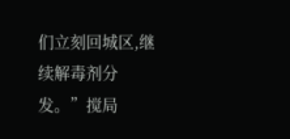们立刻回城区,继续解毒剂分发。”搅局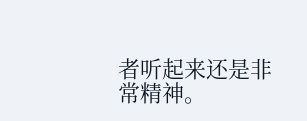者听起来还是非常精神。